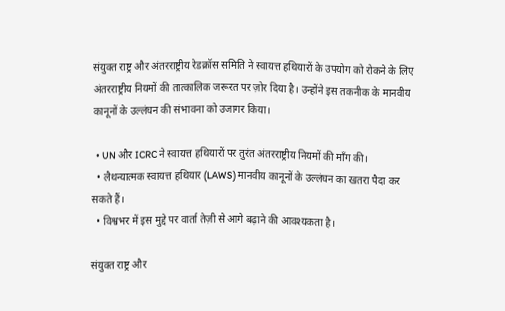संयुक्त राष्ट्र और अंतरराष्ट्रीय रेडक्रॉस समिति ने स्वायत्त हथियारों के उपयोग को रोकने के लिए अंतरराष्ट्रीय नियमों की तात्कालिक जरूरत पर ज़ोर दिया है। उन्होंने इस तकनीक के मानवीय कानूनों के उल्लंघन की संभावना को उजागर किया।

  • UN और ICRC ने स्वायत्त हथियारों पर तुरंत अंतरराष्ट्रीय नियमों की माँग की।
  • लैथन्यात्मक स्वायत्त हथियार (LAWS) मानवीय कानूनों के उल्लंघन का खतरा पैदा कर सकते हैं।
  • विश्वभर में इस मुद्दे पर वार्ता तेज़ी से आगे बढ़ाने की आवश्यकता है।

संयुक्त राष्ट्र और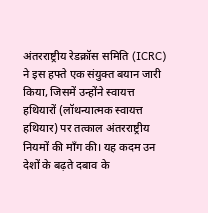अंतरराष्ट्रीय रेडक्रॉस समिति (ICRC) ने इस हफ्ते एक संयुक्त बयान जारी किया, जिसमें उन्होंने स्वायत्त हथियारों (लॉथन्यात्मक स्वायत्त हथियार) पर तत्काल अंतरराष्ट्रीय नियमों की माँग की। यह कदम उन देशों के बढ़ते दबाव के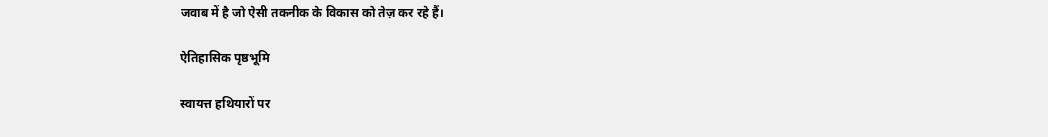जवाब में है जो ऐसी तकनीक के विकास को तेज़ कर रहे हैं।

ऐतिहासिक पृष्ठभूमि

स्वायत्त हथियारों पर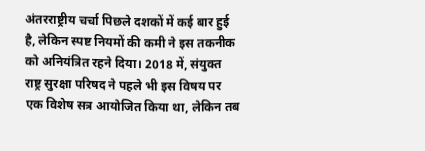अंतरराष्ट्रीय चर्चा पिछले दशकों में कई बार हुई है, लेकिन स्पष्ट नियमों की कमी ने इस तकनीक को अनियंत्रित रहने दिया। 2018 में, संयुक्त राष्ट्र सुरक्षा परिषद ने पहले भी इस विषय पर एक विशेष सत्र आयोजित किया था, लेकिन तब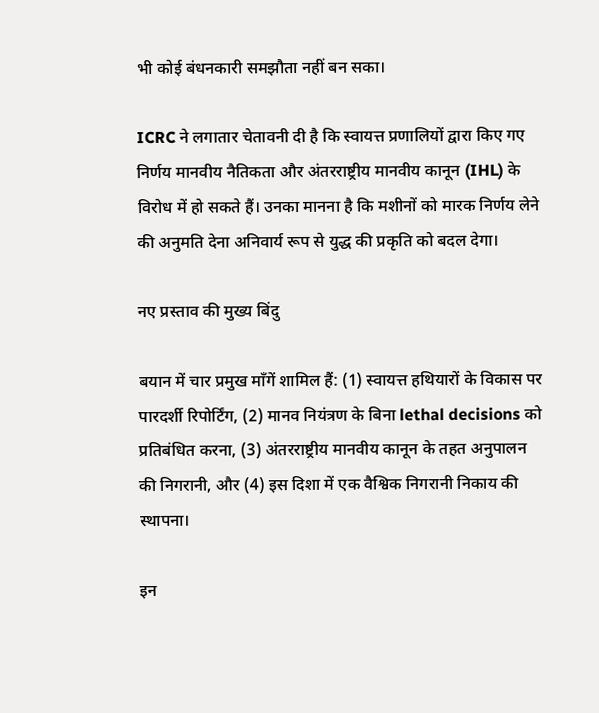भी कोई बंधनकारी समझौता नहीं बन सका।

ICRC ने लगातार चेतावनी दी है कि स्वायत्त प्रणालियों द्वारा किए गए निर्णय मानवीय नैतिकता और अंतरराष्ट्रीय मानवीय कानून (IHL) के विरोध में हो सकते हैं। उनका मानना है कि मशीनों को मारक निर्णय लेने की अनुमति देना अनिवार्य रूप से युद्ध की प्रकृति को बदल देगा।

नए प्रस्ताव की मुख्य बिंदु

बयान में चार प्रमुख माँगें शामिल हैं: (1) स्वायत्त हथियारों के विकास पर पारदर्शी रिपोर्टिंग, (2) मानव नियंत्रण के बिना lethal decisions को प्रतिबंधित करना, (3) अंतरराष्ट्रीय मानवीय कानून के तहत अनुपालन की निगरानी, और (4) इस दिशा में एक वैश्विक निगरानी निकाय की स्थापना।

इन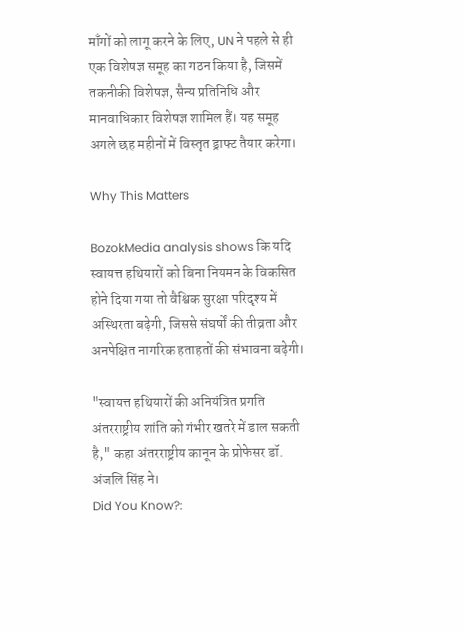माँगों को लागू करने के लिए, UN ने पहले से ही एक विशेषज्ञ समूह का गठन किया है, जिसमें तकनीकी विशेषज्ञ, सैन्य प्रतिनिधि और मानवाधिकार विशेषज्ञ शामिल हैं। यह समूह अगले छह महीनों में विस्तृत ड्राफ्ट तैयार करेगा।

Why This Matters

BozokMedia analysis shows कि यदि स्वायत्त हथियारों को बिना नियमन के विकसित होने दिया गया तो वैश्विक सुरक्षा परिदृश्य में अस्थिरता बढ़ेगी, जिससे संघर्षों की तीव्रता और अनपेक्षित नागरिक हताहतों की संभावना बढ़ेगी।

"स्वायत्त हथियारों की अनियंत्रित प्रगति अंतरराष्ट्रीय शांति को गंभीर खतरे में डाल सकती है," कहा अंतरराष्ट्रीय कानून के प्रोफेसर डॉ. अंजलि सिंह ने।
Did You Know?: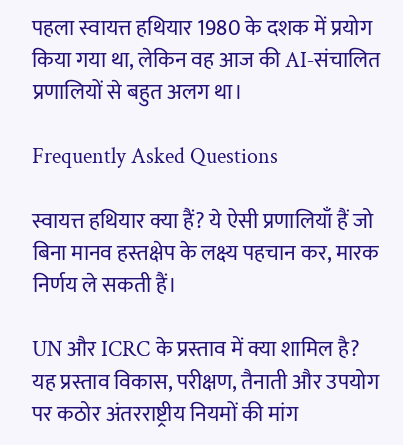पहला स्वायत्त हथियार 1980 के दशक में प्रयोग किया गया था, लेकिन वह आज की AI‑संचालित प्रणालियों से बहुत अलग था।

Frequently Asked Questions

स्वायत्त हथियार क्या हैं? ये ऐसी प्रणालियाँ हैं जो बिना मानव हस्तक्षेप के लक्ष्य पहचान कर, मारक निर्णय ले सकती हैं।

UN और ICRC के प्रस्ताव में क्या शामिल है? यह प्रस्ताव विकास, परीक्षण, तैनाती और उपयोग पर कठोर अंतरराष्ट्रीय नियमों की मांग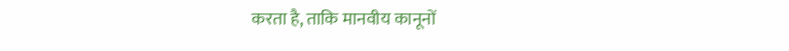करता है, ताकि मानवीय कानूनों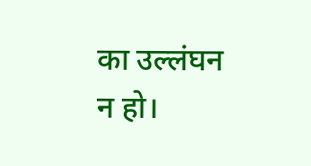का उल्लंघन न हो।